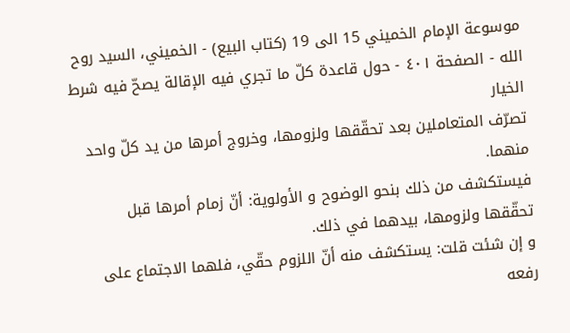موسوعة الإمام الخميني 15 الى 19 (كتاب البيع) - الخميني، السيد روح الله - الصفحة ٤٠١ - حول قاعدة كلّ ما تجري فيه الإقالة يصحّ فيه شرط الخيار
تصرّف المتعاملين بعد تحقّقها ولزومها، وخروج أمرها من يد كلّ واحد منهما.
فيستكشف من ذلك بنحو الوضوح و الأولوية: أنّ زمام أمرها قبل تحقّقها ولزومها، بيدهما في ذلك.
و إن شئت قلت: يستكشف منه أنّ اللزوم حقّي، فلهما الاجتماع على رفعه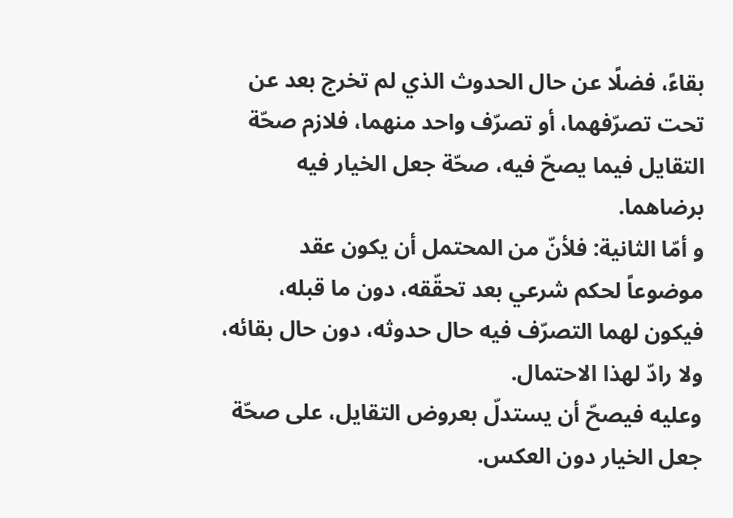بقاءً، فضلًا عن حال الحدوث الذي لم تخرج بعد عن تحت تصرّفهما، أو تصرّف واحد منهما، فلازم صحّة التقايل فيما يصحّ فيه، صحّة جعل الخيار فيه برضاهما.
و أمّا الثانية: فلأنّ من المحتمل أن يكون عقد موضوعاً لحكم شرعي بعد تحقّقه، دون ما قبله، فيكون لهما التصرّف فيه حال حدوثه، دون حال بقائه، ولا رادّ لهذا الاحتمال.
وعليه فيصحّ أن يستدلّ بعروض التقايل، على صحّة جعل الخيار دون العكس.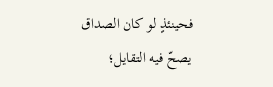فحينئذٍ لو كان الصداق يصحّ فيه التقايل؛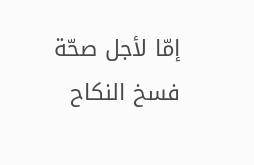إمّا لأجل صحّة فسخ النكاح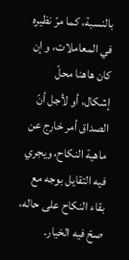بالنسبة، كما مرّ نظيره في المعاملات، و إن كان هاهنا محلّ إشكال، أو لأجل أنّ الصداق أمر خارج عن ماهية النكاح، ويجري فيه التقايل بوجه مع بقاء النكاح على حاله، صحّ فيه الخيار.